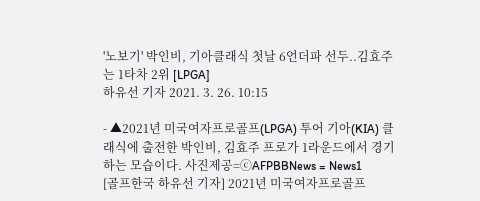'노보기' 박인비, 기아클래식 첫날 6언더파 선두..김효주는 1타차 2위 [LPGA]
하유선 기자 2021. 3. 26. 10:15

- ▲2021년 미국여자프로골프(LPGA) 투어 기아(KIA) 클래식에 출전한 박인비, 김효주 프로가 1라운드에서 경기하는 모습이다. 사진제공=ⓒAFPBBNews = News1
[골프한국 하유선 기자] 2021년 미국여자프로골프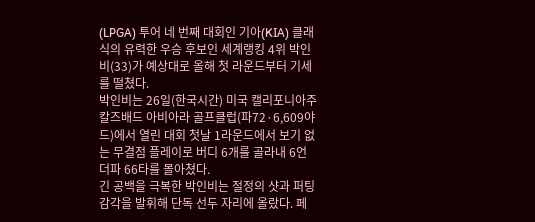(LPGA) 투어 네 번째 대회인 기아(KIA) 클래식의 유력한 우승 후보인 세계랭킹 4위 박인비(33)가 예상대로 올해 첫 라운드부터 기세를 떨쳤다.
박인비는 26일(한국시간) 미국 캘리포니아주 칼즈배드 아비아라 골프클럽(파72·6,609야드)에서 열린 대회 첫날 1라운드에서 보기 없는 무결점 플레이로 버디 6개를 골라내 6언더파 66타를 몰아쳤다.
긴 공백을 극복한 박인비는 절정의 샷과 퍼팅 감각을 발휘해 단독 선두 자리에 올랐다. 페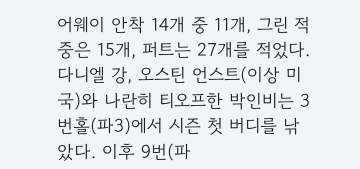어웨이 안착 14개 중 11개, 그린 적중은 15개, 퍼트는 27개를 적었다.
다니엘 강, 오스틴 언스트(이상 미국)와 나란히 티오프한 박인비는 3번홀(파3)에서 시즌 첫 버디를 낚았다. 이후 9번(파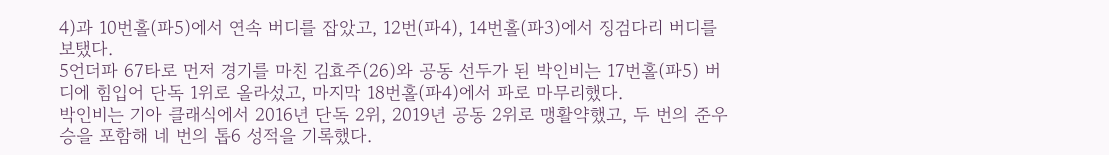4)과 10번홀(파5)에서 연속 버디를 잡았고, 12번(파4), 14번홀(파3)에서 징검다리 버디를 보탰다.
5언더파 67타로 먼저 경기를 마친 김효주(26)와 공동 선두가 된 박인비는 17번홀(파5) 버디에 힘입어 단독 1위로 올라섰고, 마지막 18번홀(파4)에서 파로 마무리했다.
박인비는 기아 클래식에서 2016년 단독 2위, 2019년 공동 2위로 맹활약했고, 두 번의 준우승을 포함해 네 번의 톱6 성적을 기록했다.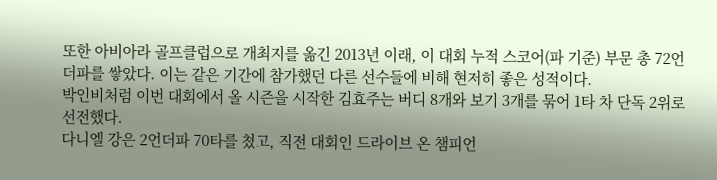또한 아비아라 골프클럽으로 개최지를 옮긴 2013년 이래, 이 대회 누적 스코어(파 기준) 부문 총 72언더파를 쌓았다. 이는 같은 기간에 참가했던 다른 선수들에 비해 현저히 좋은 성적이다.
박인비처럼 이번 대회에서 올 시즌을 시작한 김효주는 버디 8개와 보기 3개를 묶어 1타 차 단독 2위로 선전했다.
다니엘 강은 2언더파 70타를 쳤고, 직전 대회인 드라이브 온 챔피언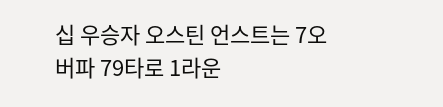십 우승자 오스틴 언스트는 7오버파 79타로 1라운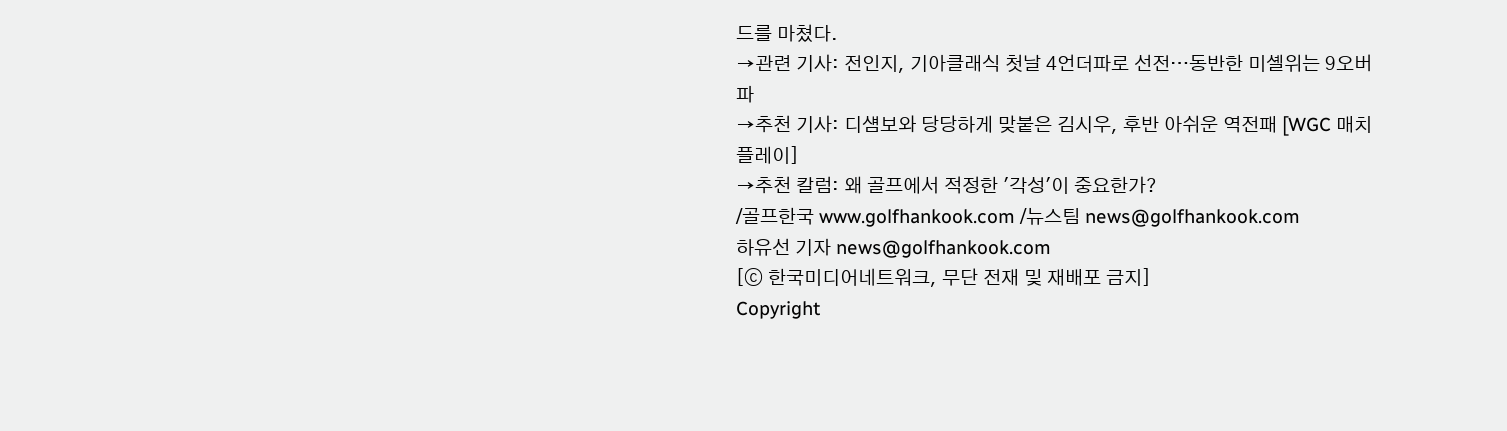드를 마쳤다.
→관련 기사: 전인지, 기아클래식 첫날 4언더파로 선전…동반한 미셸위는 9오버파
→추천 기사: 디섐보와 당당하게 맞붙은 김시우, 후반 아쉬운 역전패 [WGC 매치플레이]
→추천 칼럼: 왜 골프에서 적정한 '각성'이 중요한가?
/골프한국 www.golfhankook.com /뉴스팀 news@golfhankook.com
하유선 기자 news@golfhankook.com
[ⓒ 한국미디어네트워크, 무단 전재 및 재배포 금지]
Copyright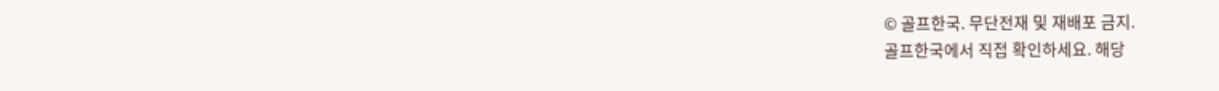© 골프한국. 무단전재 및 재배포 금지.
골프한국에서 직접 확인하세요. 해당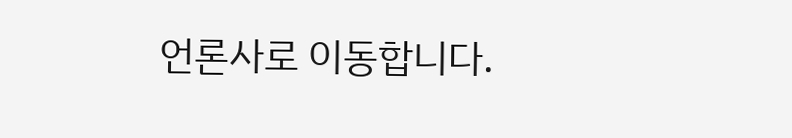언론사로 이동합니다.